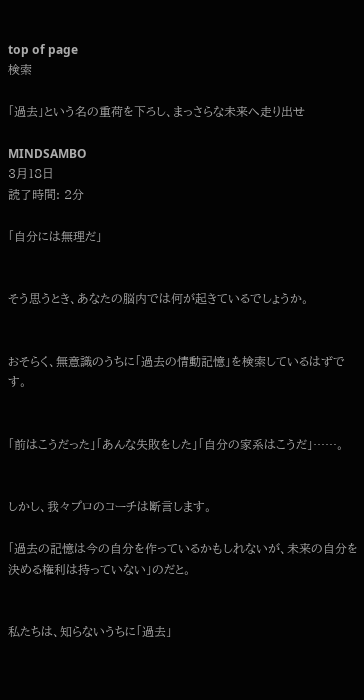top of page
検索

「過去」という名の重荷を下ろし、まっさらな未来へ走り出せ

MINDSAMBO
3月18日
読了時間: 2分

「自分には無理だ」


そう思うとき、あなたの脳内では何が起きているでしょうか。


おそらく、無意識のうちに「過去の情動記憶」を検索しているはずです。


「前はこうだった」「あんな失敗をした」「自分の家系はこうだ」……。


しかし、我々プロのコーチは断言します。

「過去の記憶は今の自分を作っているかもしれないが、未来の自分を決める権利は持っていない」のだと。


私たちは、知らないうちに「過去」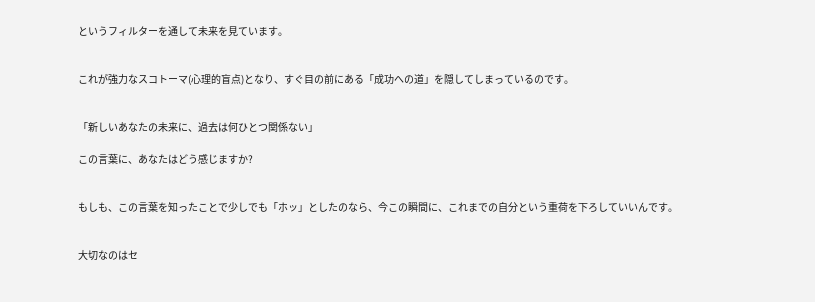というフィルターを通して未来を見ています。


これが強力なスコトーマ(心理的盲点)となり、すぐ目の前にある「成功への道」を隠してしまっているのです。


「新しいあなたの未来に、過去は何ひとつ関係ない」

この言葉に、あなたはどう感じますか?


もしも、この言葉を知ったことで少しでも「ホッ」としたのなら、今この瞬間に、これまでの自分という重荷を下ろしていいんです。


大切なのはセ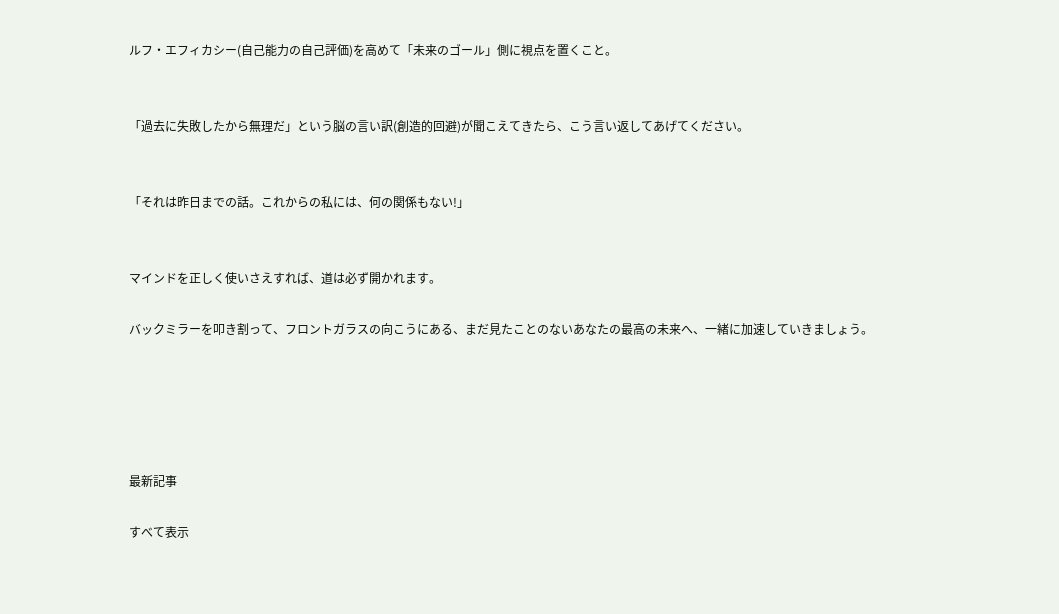ルフ・エフィカシー(自己能力の自己評価)を高めて「未来のゴール」側に視点を置くこと。


「過去に失敗したから無理だ」という脳の言い訳(創造的回避)が聞こえてきたら、こう言い返してあげてください。


「それは昨日までの話。これからの私には、何の関係もない!」


マインドを正しく使いさえすれば、道は必ず開かれます。

バックミラーを叩き割って、フロントガラスの向こうにある、まだ見たことのないあなたの最高の未来へ、一緒に加速していきましょう。





最新記事

すべて表示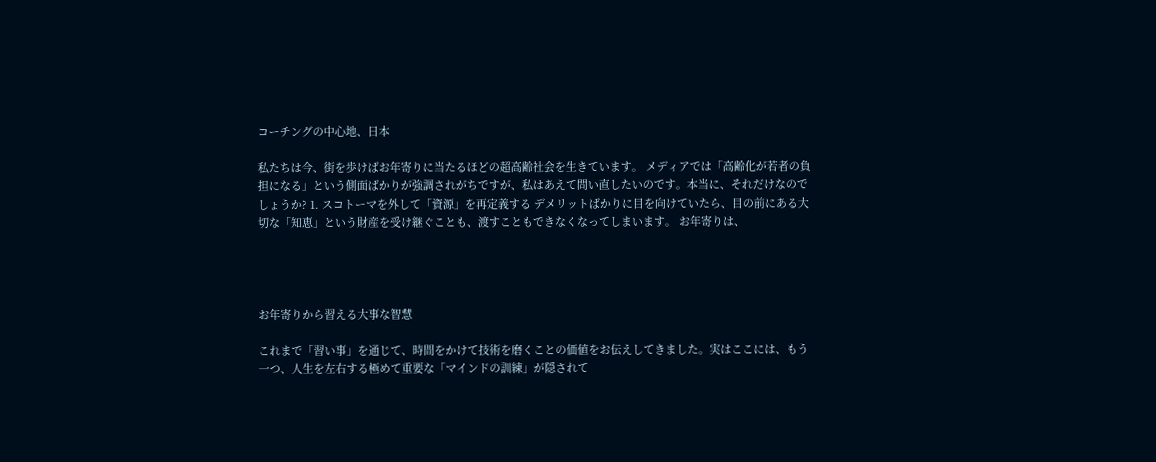コーチングの中心地、日本

私たちは今、街を歩けばお年寄りに当たるほどの超高齢社会を生きています。 メディアでは「高齢化が若者の負担になる」という側面ばかりが強調されがちですが、私はあえて問い直したいのです。本当に、それだけなのでしょうか? 1. スコトーマを外して「資源」を再定義する デメリットばかりに目を向けていたら、目の前にある大切な「知恵」という財産を受け継ぐことも、渡すこともできなくなってしまいます。 お年寄りは、




お年寄りから習える大事な智慧

これまで「習い事」を通じて、時間をかけて技術を磨くことの価値をお伝えしてきました。実はここには、もう一つ、人生を左右する極めて重要な「マインドの訓練」が隠されて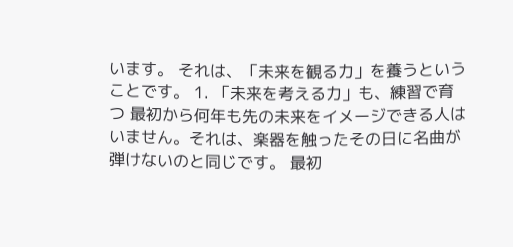います。 それは、「未来を観る力」を養うということです。 1. 「未来を考える力」も、練習で育つ 最初から何年も先の未来をイメージできる人はいません。それは、楽器を触ったその日に名曲が弾けないのと同じです。 最初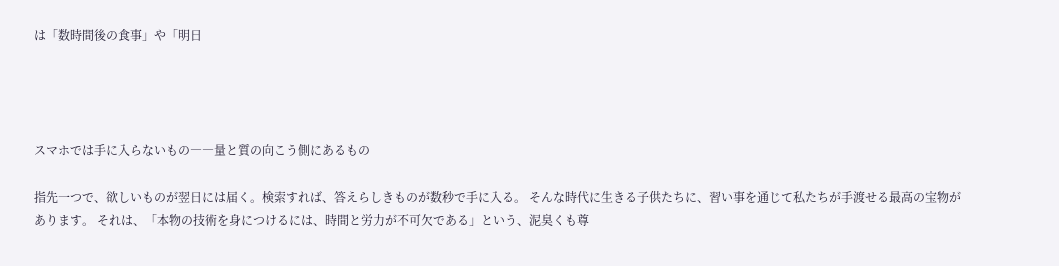は「数時間後の食事」や「明日




スマホでは手に入らないもの――量と質の向こう側にあるもの

指先一つで、欲しいものが翌日には届く。検索すれば、答えらしきものが数秒で手に入る。 そんな時代に生きる子供たちに、習い事を通じて私たちが手渡せる最高の宝物があります。 それは、「本物の技術を身につけるには、時間と労力が不可欠である」という、泥臭くも尊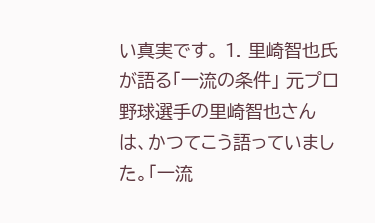い真実です。 1. 里崎智也氏が語る「一流の条件」 元プロ野球選手の里崎智也さんは、かつてこう語っていました。「一流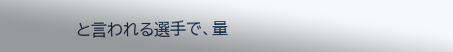と言われる選手で、量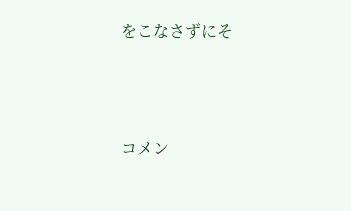をこなさずにそ





コメン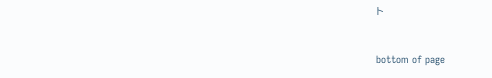ト


bottom of page